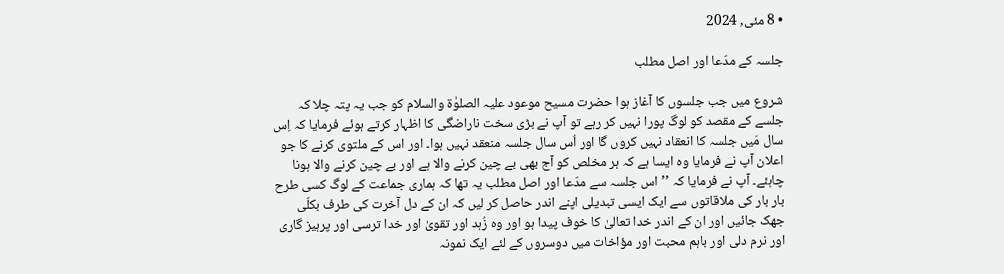• 8 مئی, 2024

جلسہ کے مدّعا اور اصل مطلب

شروع میں جب جلسوں کا آغاز ہوا حضرت مسیح موعود علیہ الصلوٰۃ والسلام کو جب یہ پتہ چلا کہ جلسے کے مقصد کو لوگ پورا نہیں کر رہے تو آپ نے بڑی سخت ناراضگی کا اظہار کرتے ہوئے فرمایا کہ اِس سال مَیں جلسہ کا انعقاد نہیں کروں گا اور اُس سال جلسہ منعقد نہیں ہوا۔ اور اس کے ملتوی کرنے کا جو اعلان آپ نے فرمایا وہ ایسا ہے کہ ہر مخلص کو آج بھی بے چین کرنے والا ہے اور بے چین کرنے والا ہونا چاہئے۔ آپ نے فرمایا کہ ’’اس جلسہ سے مدّعا اور اصل مطلب یہ تھا کہ ہماری جماعت کے لوگ کسی طرح بار بار کی ملاقاتوں سے ایک ایسی تبدیلی اپنے اندر حاصل کر لیں کہ ان کے دل آخرت کی طرف بکلّی جھک جائیں اور ان کے اندر خدا تعالیٰ کا خوف پیدا ہو اور وہ زُہد اور تقویٰ اور خدا ترسی اور پرہیز گاری اور نرم دلی اور باہم محبت اور مؤاخات میں دوسروں کے لئے ایک نمونہ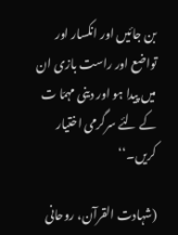بن جائیں اور انکسار اور تواضع اور راست بازی ان میں پیدا ہو اور دینی مہمّا ت کے لئے سرگرمی اختیار کریں۔‘‘

(شہادت القرآن، روحانی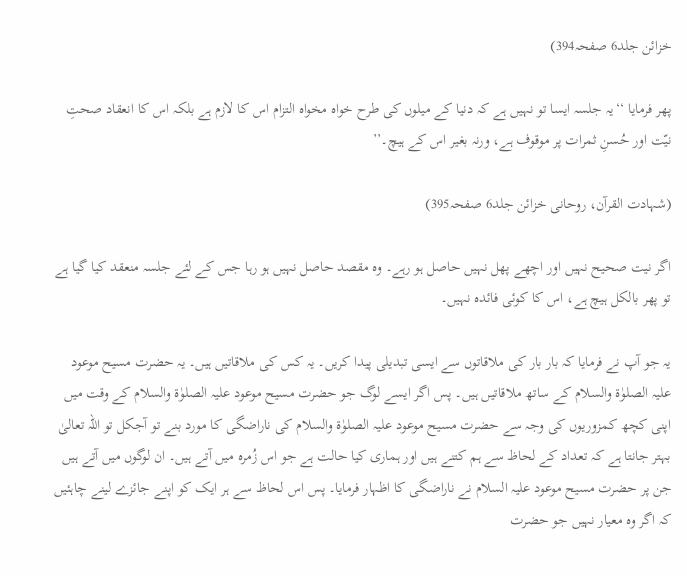خزائن جلد6 صفحہ394)

پھر فرمایا ‘‘یہ جلسہ ایسا تو نہیں ہے کہ دنیا کے میلوں کی طرح خواہ مخواہ التزام اس کا لازم ہے بلکہ اس کا انعقاد صحتِ نیّت اور حُسنِ ثمرات پر موقوف ہے، ورنہ بغیر اس کے ہیچ۔’’

(شہادت القرآن، روحانی خزائن جلد6 صفحہ395)

اگر نیت صحیح نہیں اور اچھے پھل نہیں حاصل ہو رہے۔ وہ مقصد حاصل نہیں ہو رہا جس کے لئے جلسہ منعقد کیا گیا ہے تو پھر بالکل ہیچ ہے، اس کا کوئی فائدہ نہیں۔

یہ جو آپ نے فرمایا کہ بار بار کی ملاقاتوں سے ایسی تبدیلی پیدا کریں۔ یہ کس کی ملاقاتیں ہیں۔ یہ حضرت مسیح موعود علیہ الصلوٰۃ والسلام کے ساتھ ملاقاتیں ہیں۔ پس اگر ایسے لوگ جو حضرت مسیح موعود علیہ الصلوٰۃ والسلام کے وقت میں اپنی کچھ کمزوریوں کی وجہ سے حضرت مسیح موعود علیہ الصلوٰۃ والسلام کی ناراضگی کا مورد بنے تو آجکل تو اللہ تعالیٰ بہتر جانتا ہے کہ تعداد کے لحاظ سے ہم کتنے ہیں اور ہماری کیا حالت ہے جو اس زُمرہ میں آتے ہیں۔ ان لوگوں میں آتے ہیں جن پر حضرت مسیح موعود علیہ السلام نے ناراضگی کا اظہار فرمایا۔ پس اس لحاظ سے ہر ایک کو اپنے جائزے لینے چاہئیں کہ اگر وہ معیار نہیں جو حضرت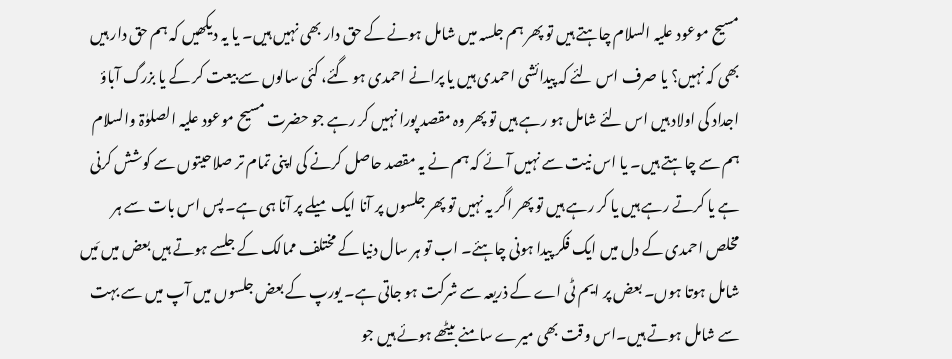مسیح موعود علیہ السلام چاہتے ہیں تو پھر ہم جلسہ میں شامل ہونے کے حق دار بھی نہیں ہیں۔ یا یہ دیکھیں کہ ہم حق دار ہیں بھی کہ نہیں؟ یا صرف اس لئے کہ پیدائشی احمدی ہیں یا پرانے احمدی ہو گئے، کئی سالوں سے بیعت کر کے یا بزرگ آباؤ اجداد کی اولاد ہیں اس لئے شامل ہو رہے ہیں تو پھر وہ مقصد پورا نہیں کر رہے جو حضرت مسیح موعود علیہ الصلوٰۃ والسلام ہم سے چاہتے ہیں۔ یا اس نیت سے نہیں آئے کہ ہم نے یہ مقصد حاصل کرنے کی اپنی تمام تر صلاحیتوں سے کوشش کرنی ہے یا کرتے رہے ہیں یا کر رہے ہیں تو پھر اگر یہ نہیں تو پھر جلسوں پر آنا ایک میلے پر آنا ہی ہے۔ پس اس بات سے ہر مخلص احمدی کے دل میں ایک فکر پیدا ہونی چاہئے۔ اب تو ہر سال دنیا کے مختلف ممالک کے جلسے ہوتے ہیں بعض میں مَیں شامل ہوتا ہوں۔ بعض پر ایم ٹی اے کے ذریعہ سے شرکت ہو جاتی ہے۔ یورپ کے بعض جلسوں میں آپ میں سے بہت سے شامل ہوتے ہیں۔اس وقت بھی میرے سامنے بیٹھے ہوئے ہیں جو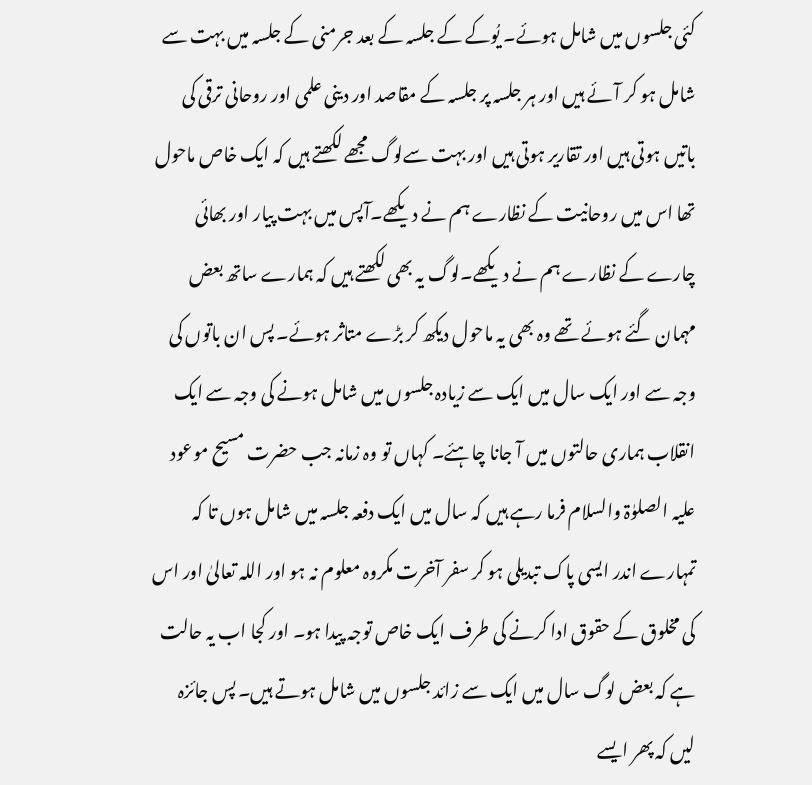کئی جلسوں میں شامل ہوئے۔ یُوکے کے جلسہ کے بعد جرمنی کے جلسہ میں بہت سے شامل ہو کر آئے ہیں اور ہر جلسہ پر جلسہ کے مقاصد اور دینی علمی اور روحانی ترقی کی باتیں ہوتی ہیں اور تقاریر ہوتی ہیں اور بہت سےلوگ مجھے لکھتے ہیں کہ ایک خاص ماحول تھا اس میں روحانیت کے نظارے ہم نے دیکھے۔آپس میں بہت پیار اور بھائی چارے کے نظارے ہم نے دیکھے۔لوگ یہ بھی لکھتے ہیں کہ ہمارے ساتھ بعض مہمان گئے ہوئے تھے وہ بھی یہ ماحول دیکھ کر بڑے متاثر ہوئے۔ پس ان باتوں کی وجہ سے اور ایک سال میں ایک سے زیادہ جلسوں میں شامل ہونے کی وجہ سے ایک انقلاب ہماری حالتوں میں آ جانا چاہئے۔ کہاں تو وہ زمانہ جب حضرت مسیح موعود علیہ الصلوٰۃ والسلام فرما رہے ہیں کہ سال میں ایک دفعہ جلسہ میں شامل ہوں تا کہ تمہارے اندر ایسی پاک تبدیلی ہو کر سفر آخرت مکروہ معلوم نہ ہو اور اللہ تعالیٰ اور اس کی مخلوق کے حقوق ادا کرنے کی طرف ایک خاص توجہ پیدا ہو۔ اور کجا اب یہ حالت ہے کہ بعض لوگ سال میں ایک سے زائد جلسوں میں شامل ہوتے ہیں۔ پس جائزہ لیں کہ پھر ایسے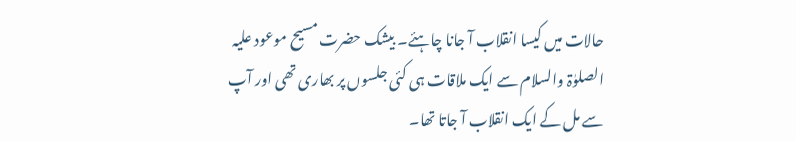حالات میں کیسا انقلاب آ جانا چاہئے۔ بیشک حضرت مسیح موعود علیہ الصلوٰۃ والسلام سے ایک ملاقات ہی کئی جلسوں پر بھاری تھی اور آپ سے مل کے ایک انقلاب آ جاتا تھا۔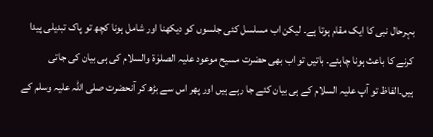بہرحال نبی کا ایک مقام ہوتا ہے۔ لیکن اب مسلسل کئی جلسوں کو دیکھنا اور شامل ہونا کچھ تو پاک تبدیلی پیدا کرنے کا باعث ہونا چاہئے۔ باتیں تو اب بھی حضرت مسیح موعود علیہ الصلوٰۃ والسلام کی ہی بیان کی جاتی ہیں۔الفاظ تو آپ علیہ السلام کے ہی بیان کئے جا رہے ہیں اور پھر اس سے بڑھ کر آنحضرت صلی اللہ علیہ وسلم کے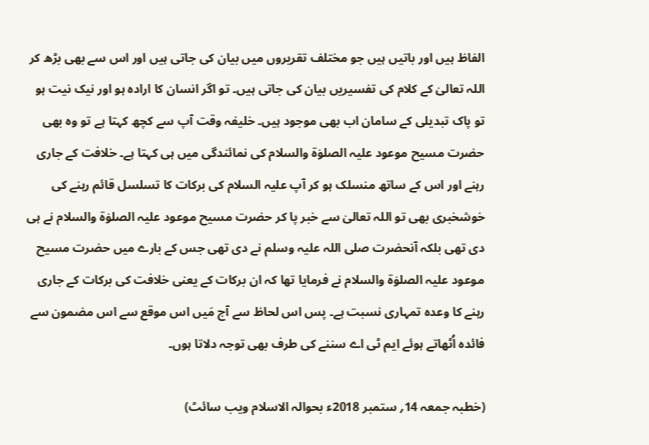الفاظ ہیں اور باتیں ہیں جو مختلف تقریروں میں بیان کی جاتی ہیں اور اس سے بھی بڑھ کر اللہ تعالیٰ کے کلام کی تفسیریں بیان کی جاتی ہیں۔ تو اگر انسان کا ارادہ ہو اور نیک نیت ہو تو پاک تبدیلی کے سامان اب بھی موجود ہیں۔ خلیفہ وقت آپ سے کچھ کہتا ہے تو وہ بھی حضرت مسیح موعود علیہ الصلوٰۃ والسلام کی نمائندگی میں ہی کہتا ہے۔ خلافت کے جاری رہنے اور اس کے ساتھ منسلک ہو کر آپ علیہ السلام کی برکات کا تسلسل قائم رہنے کی خوشخبری بھی تو اللہ تعالیٰ سے خبر پا کر حضرت مسیح موعود علیہ الصلوٰۃ والسلام نے ہی دی تھی بلکہ آنحضرت صلی اللہ علیہ وسلم نے دی تھی جس کے بارے میں حضرت مسیح موعود علیہ الصلوٰۃ والسلام نے فرمایا تھا کہ ان برکات کے یعنی خلافت کی برکات کے جاری رہنے کا وعدہ تمہاری نسبت ہے۔ پس اس لحاظ سے آج مَیں اس موقع سے اس مضمون سے فائدہ اُٹھاتے ہوئے ایم ٹی اے سننے کی طرف بھی توجہ دلاتا ہوں۔

(خطبہ جمعہ 14؍ ستمبر 2018ء بحوالہ الاسلام ویب سائٹ)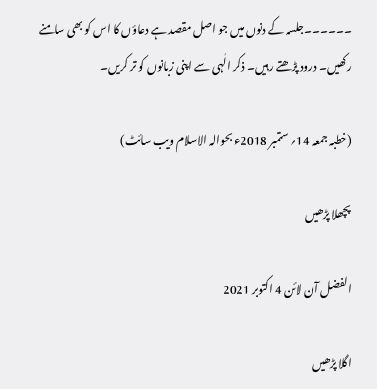۔۔۔۔۔۔جلسہ کے دنوں میں جو اصل مقصد ہے دعاؤں کا اس کو بھی سامنے رکھیں۔ درود پڑھتے رہیں۔ ذکر الٰہی سے اپنی زبانوں کو تر کریں۔

(خطبہ جمعہ 14؍ ستمبر 2018ء بحوالہ الاسلام ویب سائٹ)

پچھلا پڑھیں

الفضل آن لائن 4 اکتوبر 2021

اگلا پڑھیں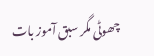چھوٹی مگر سبق آموز بات